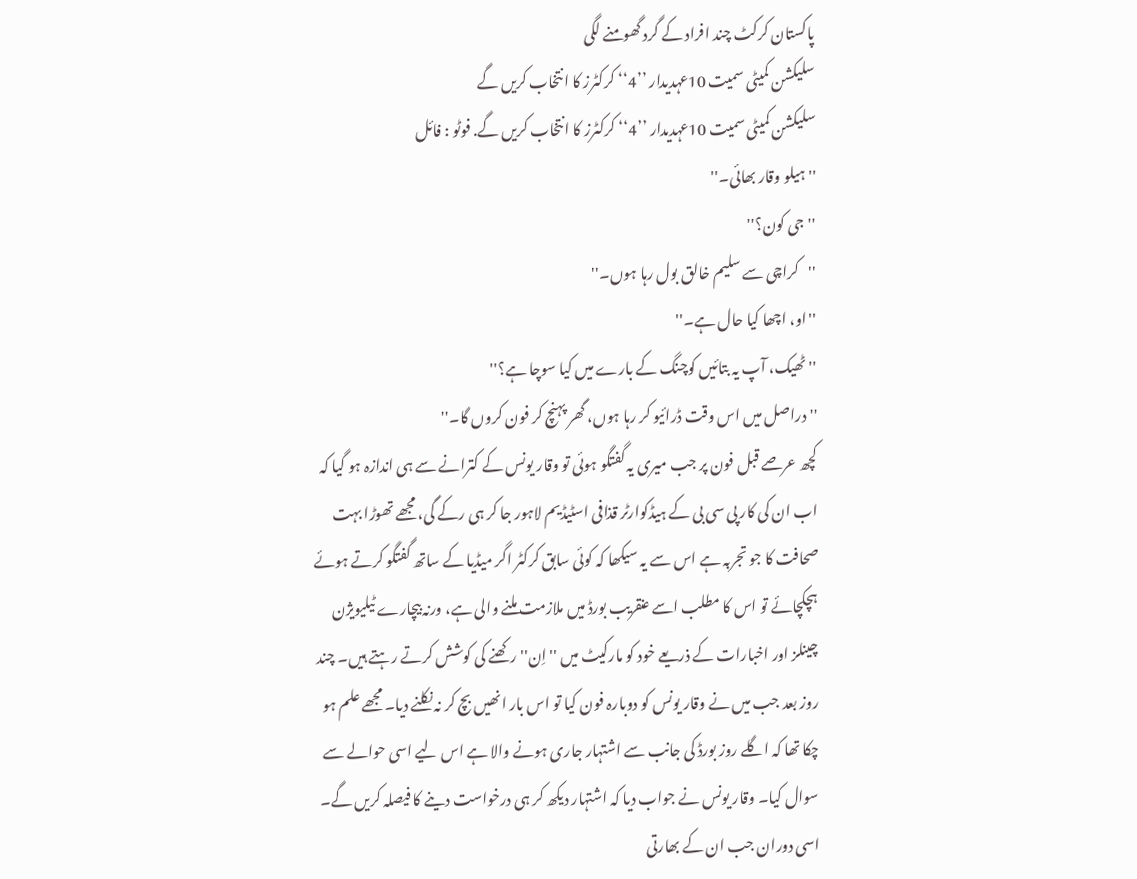پاکستان کرکٹ چند افراد کے گرد گھومنے لگی
سلیکشن کمیٹی سمیت 10عہدیدار ’’4‘‘ کرکٹرز کا انتخاب کریں گے
سلیکشن کمیٹی سمیت 10عہدیدار ’’4‘‘ کرکٹرز کا انتخاب کریں گے. فوٹو : فائل
''ہیلو وقار بھائی۔''
''جی کون؟''
''کراچی سے سلیم خالق بول رہا ہوں۔''
''او، اچھا کیا حال ہے۔''
''ٹھیک، آپ یہ بتائیں کوچنگ کے بارے میں کیا سوچا ہے؟''
''دراصل میں اس وقت ڈرائیو کر رہا ہوں، گھر پہنچ کر فون کروں گا۔''
کچھ عرصے قبل فون پر جب میری یہ گفتگو ہوئی تو وقار یونس کے کترانے سے ہی اندازہ ہو گیا کہ اب ان کی کار پی سی بی کے ہیڈکوارٹر قذافی اسٹیڈیم لاہور جا کر ہی رکے گی، مجھے تھوڑا بہت صحافت کا جو تجربہ ہے اس سے یہ سیکھا کہ کوئی سابق کرکٹر اگر میڈیا کے ساتھ گفتگو کرتے ہوئے ہچکچائے تو اس کا مطلب اسے عنقریب بورڈ میں ملازمت ملنے والی ہے، ورنہ بیچارے ٹیلیویژن چینلز اور اخبارات کے ذریعے خود کو مارکیٹ میں ''اِن'' رکھنے کی کوشش کرتے رہتے ہیں۔ چند روز بعد جب میں نے وقار یونس کو دوبارہ فون کیا تو اس بار انھیں بچ کر نہ نکلنے دیا۔ مجھے علم ہو چکا تھا کہ اگلے روز بورڈ کی جانب سے اشتہار جاری ہونے والا ہے اس لیے اسی حوالے سے سوال کیا۔ وقار یونس نے جواب دیا کہ اشتہار دیکھ کر ہی درخواست دینے کا فیصلہ کریں گے۔
اسی دوران جب ان کے بھارتی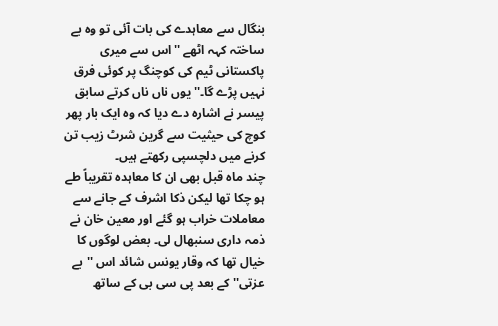بنگال سے معاہدے کی بات آئی تو وہ بے ساختہ کہہ اٹھے ''اس سے میری پاکستانی ٹیم کی کوچنگ پر کوئی فرق نہیں پڑے گا۔'' یوں ناں ناں کرتے سابق پیسر نے اشارہ دے دیا کہ وہ ایک بار پھر کوچ کی حیثیت سے گرین شرٹ زیب تن کرنے میں دلچسپی رکھتے ہیں۔
چند ماہ قبل بھی ان کا معاہدہ تقریباً طے ہو چکا تھا لیکن ذکا اشرف کے جانے سے معاملات خراب ہو گئے اور معین خان نے ذمہ داری سنبھال لی۔ بعض لوگوں کا خیال تھا کہ وقار یونس شائد اس ''بے عزتی'' کے بعد پی سی بی کے ساتھ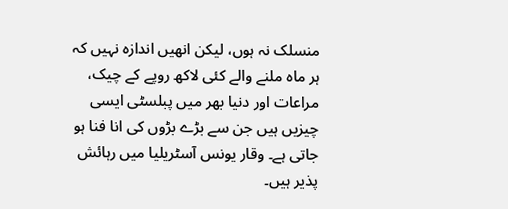منسلک نہ ہوں، لیکن انھیں اندازہ نہیں کہ ہر ماہ ملنے والے کئی لاکھ روپے کے چیک، مراعات اور دنیا بھر میں پبلسٹی ایسی چیزیں ہیں جن سے بڑے بڑوں کی انا فنا ہو جاتی ہے۔ وقار یونس آسٹریلیا میں رہائش پذیر ہیں۔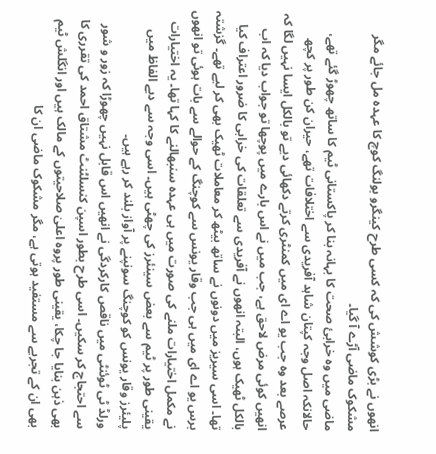انھوں نے بڑی کوشش کی کہ کسی طرح کینگرو بولنگ کوچ کا عہدہ مل جائے مگر مشکوک ماضی آڑے آ گیا۔
ماضی میں وہ خرابیٔ صحت کا بہانہ بنا کر پاکستانی ٹیم کا ساتھ چھوڑ گئے تھے، حالانکہ اصل وجہ کپتان شاہد آفریدی سے اختلافات تھے، حیران کن طور پر کچھ عرصے بعد وہ جب یو اے ای میں کمنٹری کرتے دکھائی دیے تو بالکل ایسا نہیں لگا کہ انھیں کوئی مرض لاحق ہے، جب میں نے اس بارے میں پوچھا تو جواب دیا کہ اب بالکل ٹھیک ہوں، البتہ انھوں نے آفریدی سے تعلقات کی خرابی کا ضرور اعتراف کیا تھا۔ اسی سیریز میں دونوں نے ساتھ بیٹھ کر معاملات ٹھیک بھی کر لیے تھے۔ گزشتہ برس یو اے ای میں ہی جب وقار یونس سے کوچنگ کے حوالے سے بات ہوئی تو انھوں نے مکمل اختیارات ملنے کی صورت میں ہی عہدہ سنبھالنے کا کہا تھا۔ یہ اختیارات یقینی طور پر ٹیم سے بعض سینئرز کی چھٹی ہیں۔ اسی وجہ سے دبے الفاظ میں پلیئرز وقار یونس کو کوچنگ سونپنے پر آواز بلند کر رہے ہیں۔
ورلڈ ٹی ٹوئنٹی میں ناقص کارکردگی نے انھیں اس قابل نہیں چھوڑا کہ زور و شور سے احتجاج کر سکیں۔ اسی طرح بطور اسپن کنسلٹنٹ مشتاق احمد کی تقرری کا بھی ذہن بنایا جا چکا، یقینی طور پروہ اعلیٰ صلاحیتوں کے مالک ہیں اور انگلش ٹیم بھی ان کے تجربے سے مستفید ہوتی ہے، مگر مشکوک ماضی ان کا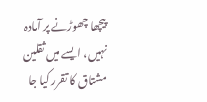پیچھا چھوڑنے پر آمادہ نہیں، ایسے میں ثقلین مشتاق کا تقرر کیا جا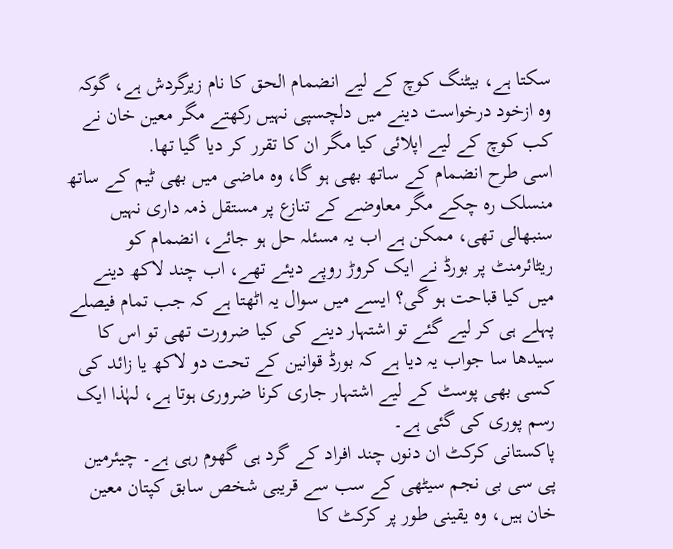سکتا ہے، بیٹنگ کوچ کے لیے انضمام الحق کا نام زیرگردش ہے، گوکہ وہ ازخود درخواست دینے میں دلچسپی نہیں رکھتے مگر معین خان نے کب کوچ کے لیے اپلائی کیا مگر ان کا تقرر کر دیا گیا تھا.
اسی طرح انضمام کے ساتھ بھی ہو گا، وہ ماضی میں بھی ٹیم کے ساتھ منسلک رہ چکے مگر معاوضے کے تنازع پر مستقل ذمہ داری نہیں سنبھالی تھی، ممکن ہے اب یہ مسئلہ حل ہو جائے، انضمام کو ریٹائرمنٹ پر بورڈ نے ایک کروڑ روپے دیئے تھے، اب چند لاکھ دینے میں کیا قباحت ہو گی؟ ایسے میں سوال یہ اٹھتا ہے کہ جب تمام فیصلے پہلے ہی کر لیے گئے تو اشتہار دینے کی کیا ضرورت تھی تو اس کا سیدھا سا جواب یہ دیا ہے کہ بورڈ قوانین کے تحت دو لاکھ یا زائد کی کسی بھی پوسٹ کے لیے اشتہار جاری کرنا ضروری ہوتا ہے، لہٰذا ایک رسم پوری کی گئی ہے۔
پاکستانی کرکٹ ان دنوں چند افراد کے گرد ہی گھوم رہی ہے۔ چیئرمین پی سی بی نجم سیٹھی کے سب سے قریبی شخص سابق کپتان معین خان ہیں، وہ یقینی طور پر کرکٹ کا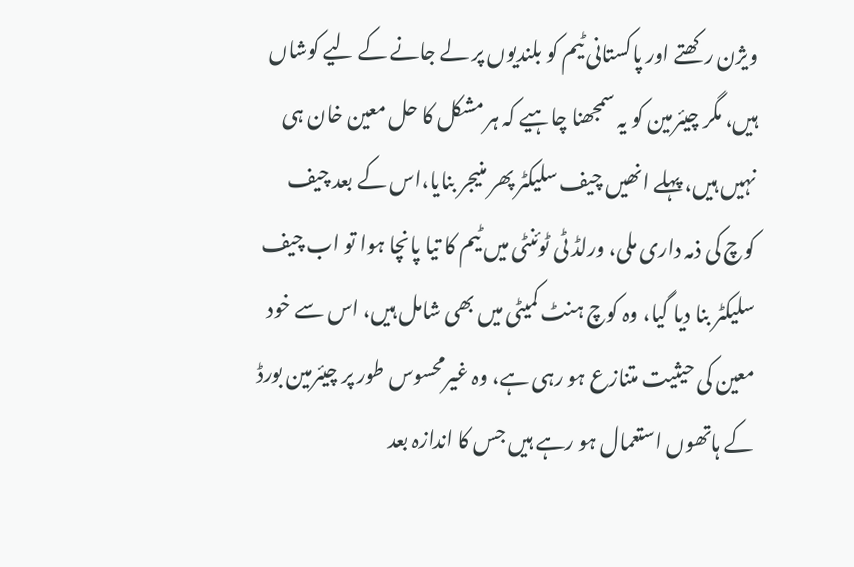ویژن رکھتے اور پاکستانی ٹیم کو بلندیوں پر لے جانے کے لیے کوشاں ہیں، مگر چیئرمین کو یہ سمجھنا چاہیے کہ ہر مشکل کا حل معین خان ہی نہیں ہیں، پہلے انھیں چیف سلیکٹر پھر منیجر بنایا،اس کے بعد چیف کوچ کی ذمہ داری ملی، ورلڈ ٹی ٹوئنٹی میں ٹیم کا تیا پانچا ہوا تو اب چیف سلیکٹر بنا دیا گیا، وہ کوچ ہنٹ کمیٹی میں بھی شامل ہیں، اس سے خود معین کی حیثیت متنازع ہو رہی ہے، وہ غیرمحسوس طور پر چیئرمین بورڈ کے ہاتھوں استعمال ہو رہے ہیں جس کا اندازہ بعد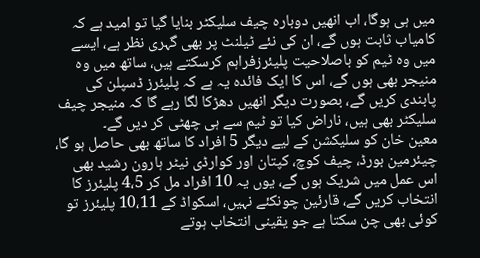میں ہی ہوگا، اب انھیں دوبارہ چیف سلیکٹر بنایا گیا تو امید ہے کہ کامیاب ثابت ہوں گے، ان کی نئے ٹیلنٹ پر بھی گہری نظر ہے، ایسے میں وہ ٹیم کو باصلاحیت پلیئرزفراہم کرسکتے ہیں، ساتھ میں وہ منیجر بھی ہوں گے، اس کا ایک فائدہ یہ ہے کہ پلیئرز ڈسپلن کی پابندی کریں گے، بصورت دیگر انھیں دھڑکا لگا رہے گا کہ منیجر چیف سلیکٹر بھی ہیں، ناراض کیا تو ٹیم سے ہی چھٹی کر دیں گے۔
معین خان کو سلیکشن کے لیے دیگر 5 افراد کا ساتھ بھی حاصل ہو گا، چیئرمین بورڈ، چیف کوچ، کپتان اور کوارڈی نیٹر ہارون رشید بھی اس عمل میں شریک ہوں گے، یوں یہ 10 افراد مل کر 4،5 پلیئرز کا انتخاب کریں گے، قارئین چونکئے نہیں، اسکواڈ کے 10،11 پلیئرز تو کوئی بھی چن سکتا ہے جو یقینی انتخاب ہوتے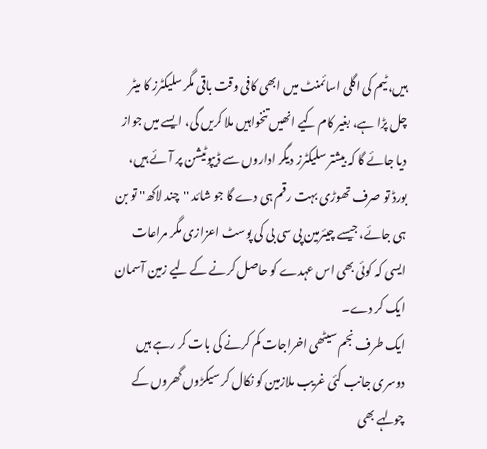ہیں، ٹیم کی اگلی اسائمنٹ میں ابھی کافی وقت باقی مگر سلیکٹرز کا میٹر چل پڑا ہے، بغیر کام کیے انھیں تنخواہیں ملا کریں گی، ایسے میں جواز دیا جائے گا کہ بیشتر سلیکٹرز دیگر اداروں سے ڈیپوٹیشن پر آئے ہیں، بورڈ تو صرف تھوڑی بہت رقم ہی دے گا جو شائد ''چند لاکھ'' تو بن ہی جائے، جیسے چیئرمین پی سی بی کی پوسٹ اعزازی مگر مراعات ایسی کہ کوئی بھی اس عہدے کو حاصل کرنے کے لیے زمین آسمان ایک کر دے۔
ایک طرف نجم سیٹھی اخراجات کم کرنے کی بات کر رہے ہیں دوسری جانب کئی غریب ملازمین کو نکال کر سیکڑوں گھروں کے چولہے بھی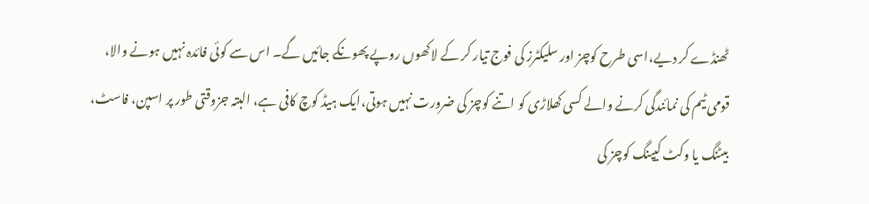ٹھنڈے کر دیے،اسی طرح کوچز اور سلیکٹرز کی فوج تیار کر کے لاکھوں روپے پھونکے جائیں گے۔ اس سے کوئی فائدہ نہیں ہونے والا، قومی ٹیم کی نمائندگی کرنے والے کسی کھلاڑی کو اتنے کوچز کی ضرورت نہیں ہوتی،ایک ہیڈ کوچ کافی ہے، البتہ جزوقتی طور پر اسپن، فاسٹ، بیٹنگ یا وکٹ کیپنگ کوچز کی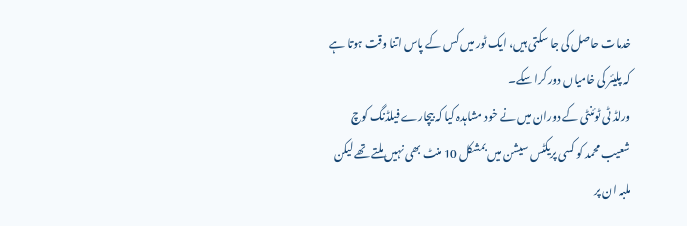خدمات حاصل کی جا سکتی ہیں، ایک ٹور میں کس کے پاس اتنا وقت ہوتا ہے کہ پلیئر کی خامیاں دور کرا سکے۔
ورلڈ ٹی ٹوئنٹی کے دوران میں نے خود مشاہدہ کیا کہ بیچارے فیلڈنگ کوچ شعیب محمد کو کسی پریکٹس سیشن میں بمشکل 10 منٹ بھی نہیں ملتے تھے لیکن ملبہ ان پر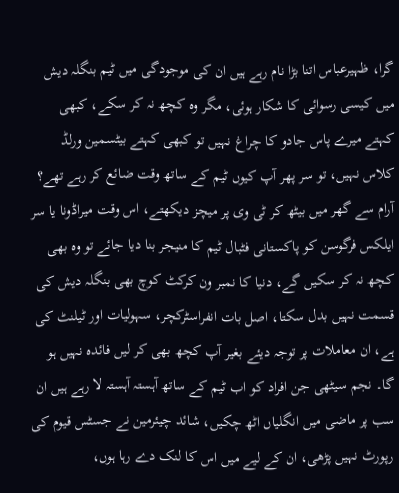گرا، ظہیرعباس اتنا بڑا نام رہے ہیں ان کی موجودگی میں ٹیم بنگلہ دیش میں کیسی رسوائی کا شکار ہوئی، مگر وہ کچھ نہ کر سکے، کبھی کہتے میرے پاس جادو کا چراغ نہیں تو کبھی کہتے بیٹسمین ورلڈ کلاس نہیں، تو سر پھر آپ کیوں ٹیم کے ساتھ وقت ضائع کر رہے تھے؟ آرام سے گھر میں بیٹھ کر ٹی وی پر میچز دیکھتے، اس وقت میراڈونا یا سر ایلکس فرگوسن کو پاکستانی فٹبال ٹیم کا منیجر بنا دیا جائے تو وہ بھی کچھ نہ کر سکیں گے، دنیا کا نمبر ون کرکٹ کوچ بھی بنگلہ دیش کی قسمت نہیں بدل سکتا، اصل بات انفراسٹرکچر، سہولیات اور ٹیلنٹ کی ہے، ان معاملات پر توجہ دیئے بغیر آپ کچھ بھی کر لیں فائدہ نہیں ہو گا۔ نجم سیٹھی جن افراد کو اب ٹیم کے ساتھ آہستہ آہستہ لا رہے ہیں ان سب پر ماضی میں انگلیاں اٹھ چکیں، شائد چیئرمین نے جسٹس قیوم کی رپورٹ نہیں پڑھی، ان کے لیے میں اس کا لنک دے رہا ہوں،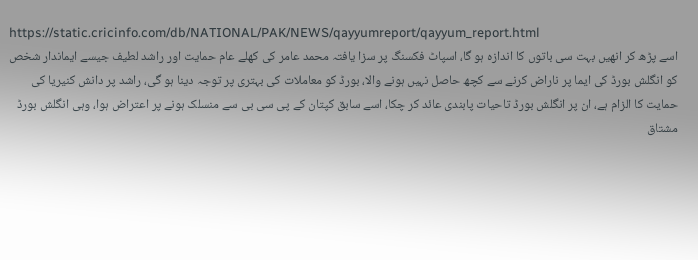https://static.cricinfo.com/db/NATIONAL/PAK/NEWS/qayyumreport/qayyum_report.html
اسے پڑھ کر انھیں بہت سی باتوں کا اندازہ ہو گا، اسپاٹ فکسنگ پر سزا یافتہ محمد عامر کی کھلے عام حمایت اور راشد لطیف جیسے ایماندار شخص کو انگلش بورڈ کی ایما پر ناراض کرنے سے کچھ حاصل نہیں ہونے والا، بورڈ کو معاملات کی بہتری پر توجہ دینا ہو گی، راشد پر دانش کنیریا کی حمایت کا الزام ہے، ان پر انگلش بورڈ تاحیات پابندی عائد کر چکا، اسے سابق کپتان کے پی سی بی سے منسلک ہونے پر اعتراض ہوا، وہی انگلش بورڈ مشتاق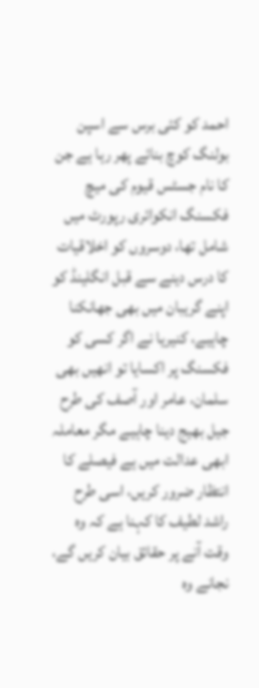احمد کو کئی برس سے اسپن بولنگ کوچ بنائے پھر رہا ہے جن کا نام جسٹس قیوم کی میچ فکسنگ انکوائری رپورٹ میں شامل تھا، دوسروں کو اخلاقیات کا درس دینے سے قبل انگلینڈ کو اپنے گریبان میں بھی جھانکنا چاہیے، کنیریا نے اگر کسی کو فکسنگ پر اکسایا تو انھیں بھی سلمان، عامر اور آصف کی طرح جیل بھیج دینا چاہیے مگر معاملہ ابھی عدالت میں ہے فیصلے کا انتظار ضرور کریں، اسی طرح راشد لطیف کا کہنا ہے کہ وہ وقت آنے پر حقائق بیان کریں گے، نجانے وہ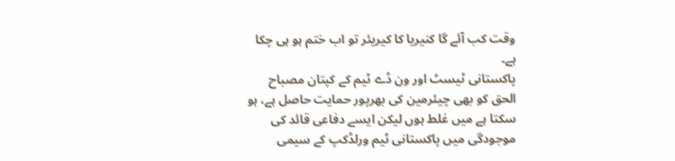وقت کب آئے گا کنیریا کا کیریئر تو اب ختم ہو ہی چکا ہے۔
پاکستانی ٹیسٹ اور ون ڈے ٹیم کے کپتان مصباح الحق کو بھی چیئرمین کی بھرپور حمایت حاصل ہے، ہو سکتا ہے میں غلط ہوں لیکن ایسے دفاعی قائد کی موجودگی میں پاکستانی ٹیم ورلڈکپ کے سیمی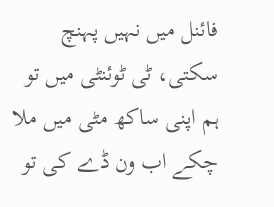فائنل میں نہیں پہنچ سکتی، ٹی ٹوئنٹی میں تو ہم اپنی ساکھ مٹی میں ملا چکے اب ون ڈے کی تو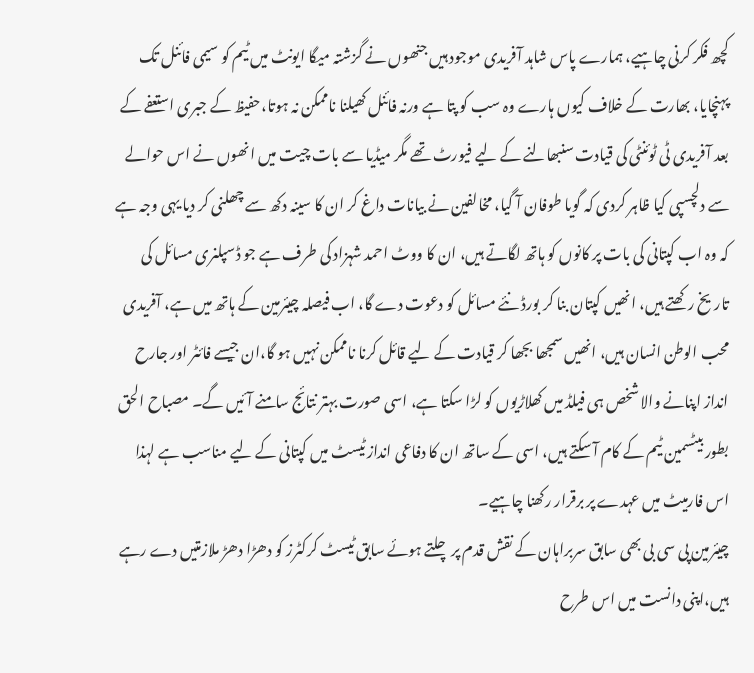کچھ فکر کرنی چاہیے، ہمارے پاس شاہد آفریدی موجود ہیں جنھوں نے گزشتہ میگا ایونٹ میں ٹیم کو سیمی فائنل تک پہنچایا، بھارت کے خلاف کیوں ہارے وہ سب کو پتا ہے ورنہ فائنل کھیلنا ناممکن نہ ہوتا،حفیظ کے جبری استعفے کے بعد آفریدی ٹی ٹوئنٹی کی قیادت سنبھالنے کے لیے فیورٹ تھے مگر میڈیا سے بات چیت میں انھوں نے اس حوالے سے دلچسپی کیا ظاہر کردی کہ گویا طوفان آ گیا، مخالفین نے بیانات داغ کر ان کا سینہ دکھ سے چھلنی کر دیا یہی وجہ ہے کہ وہ اب کپتانی کی بات پر کانوں کو ہاتھ لگاتے ہیں، ان کا ووٹ احمد شہزاد کی طرف ہے جو ڈسپلنری مسائل کی تاریخ رکھتے ہیں، انھیں کپتان بنا کر بورڈ نئے مسائل کو دعوت دے گا، اب فیصلہ چیئرمین کے ہاتھ میں ہے، آفریدی محب الوطن انسان ہیں، انھیں سمجھا بجھا کر قیادت کے لیے قائل کرنا ناممکن نہیں ہو گا،ان جیسے فائٹر اور جارح انداز اپنانے والا شخص ہی فیلڈ میں کھلاڑیوں کو لڑا سکتا ہے، اسی صورت بہتر نتائج سامنے آئیں گے۔ مصباح الحق بطور بیٹسمین ٹیم کے کام آ سکتے ہیں، اسی کے ساتھ ان کا دفاعی انداز ٹیسٹ میں کپتانی کے لیے مناسب ہے لہذا اس فارمیٹ میں عہدے پر برقرار رکھنا چاہیے۔
چیئرمین پی سی بی بھی سابق سربراہان کے نقش قدم پر چلتے ہوئے سابق ٹیسٹ کرکٹرز کو دھڑا دھڑ ملازمتیں دے رہے ہیں،اپنی دانست میں اس طرح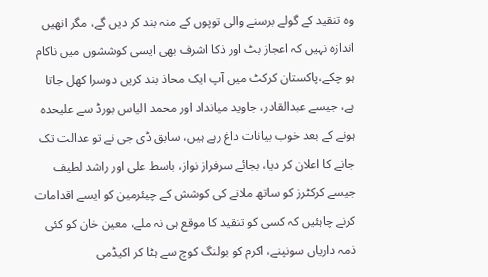وہ تنقید کے گولے برسنے والی توپوں کے منہ بند کر دیں گے، مگر انھیں اندازہ نہیں کہ اعجاز بٹ اور ذکا اشرف بھی ایسی کوششوں میں ناکام ہو چکے،پاکستان کرکٹ میں آپ ایک محاذ بند کریں دوسرا کھل جاتا ہے، جیسے عبدالقادر، جاوید میانداد اور محمد الیاس بورڈ سے علیحدہ ہونے کے بعد خوب بیانات داغ رہے ہیں، سابق ڈی جی نے تو عدالت تک جانے کا اعلان کر دیا، بجائے سرفراز نواز، باسط علی اور راشد لطیف جیسے کرکٹرز کو ساتھ ملانے کی کوشش کے چیئرمین کو ایسے اقدامات کرنے چاہئیں کہ کسی کو تنقید کا موقع ہی نہ ملے، معین خان کو کئی ذمہ داریاں سونپنے، اکرم کو بولنگ کوچ سے ہٹا کر اکیڈمی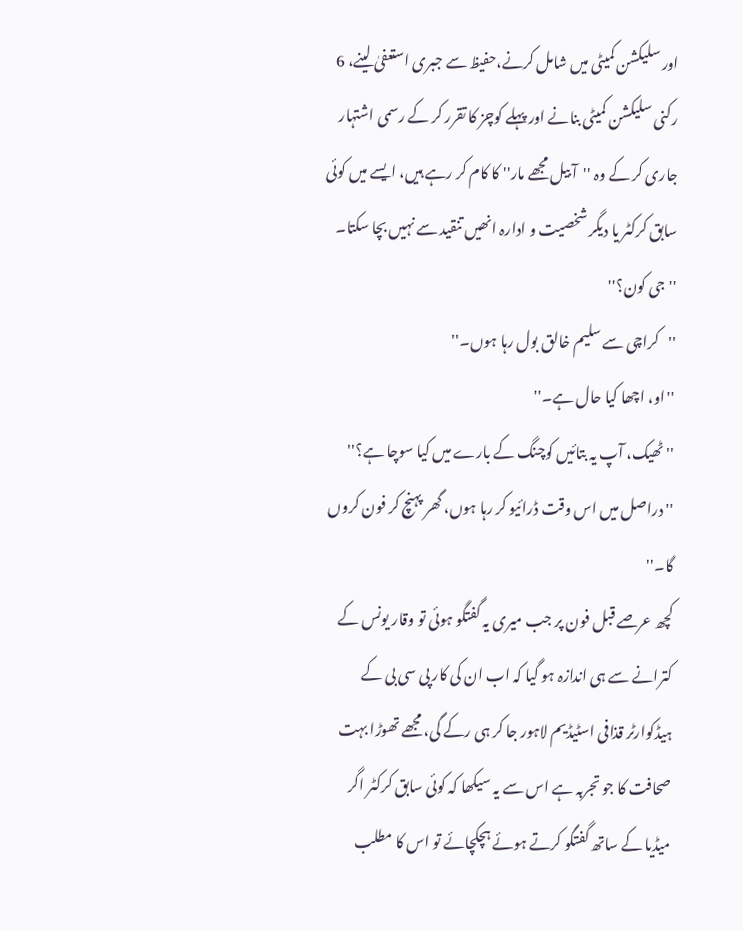اور سلیکشن کمیٹی میں شامل کرنے،حفیظ سے جبری استعفیٰ لینے، 6 رکنی سلیکشن کمیٹی بنانے اور پہلے کوچز کا تقرر کر کے رسمی اشتہار جاری کر کے وہ ''آ بیل مجھے مار'' کا کام کر رہے ہیں، ایسے میں کوئی سابق کرکٹر یا دیگر شخصیت و ادارہ انھیں تنقید سے نہیں بچا سکتا۔
''جی کون؟''
''کراچی سے سلیم خالق بول رہا ہوں۔''
''او، اچھا کیا حال ہے۔''
''ٹھیک، آپ یہ بتائیں کوچنگ کے بارے میں کیا سوچا ہے؟''
''دراصل میں اس وقت ڈرائیو کر رہا ہوں، گھر پہنچ کر فون کروں گا۔''
کچھ عرصے قبل فون پر جب میری یہ گفتگو ہوئی تو وقار یونس کے کترانے سے ہی اندازہ ہو گیا کہ اب ان کی کار پی سی بی کے ہیڈکوارٹر قذافی اسٹیڈیم لاہور جا کر ہی رکے گی، مجھے تھوڑا بہت صحافت کا جو تجربہ ہے اس سے یہ سیکھا کہ کوئی سابق کرکٹر اگر میڈیا کے ساتھ گفتگو کرتے ہوئے ہچکچائے تو اس کا مطلب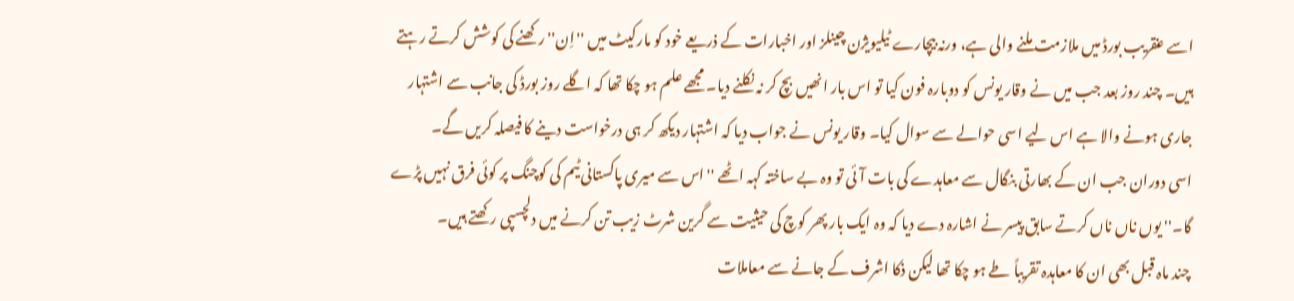اسے عنقریب بورڈ میں ملازمت ملنے والی ہے، ورنہ بیچارے ٹیلیویژن چینلز اور اخبارات کے ذریعے خود کو مارکیٹ میں ''اِن'' رکھنے کی کوشش کرتے رہتے ہیں۔ چند روز بعد جب میں نے وقار یونس کو دوبارہ فون کیا تو اس بار انھیں بچ کر نہ نکلنے دیا۔ مجھے علم ہو چکا تھا کہ اگلے روز بورڈ کی جانب سے اشتہار جاری ہونے والا ہے اس لیے اسی حوالے سے سوال کیا۔ وقار یونس نے جواب دیا کہ اشتہار دیکھ کر ہی درخواست دینے کا فیصلہ کریں گے۔
اسی دوران جب ان کے بھارتی بنگال سے معاہدے کی بات آئی تو وہ بے ساختہ کہہ اٹھے ''اس سے میری پاکستانی ٹیم کی کوچنگ پر کوئی فرق نہیں پڑے گا۔'' یوں ناں ناں کرتے سابق پیسر نے اشارہ دے دیا کہ وہ ایک بار پھر کوچ کی حیثیت سے گرین شرٹ زیب تن کرنے میں دلچسپی رکھتے ہیں۔
چند ماہ قبل بھی ان کا معاہدہ تقریباً طے ہو چکا تھا لیکن ذکا اشرف کے جانے سے معاملات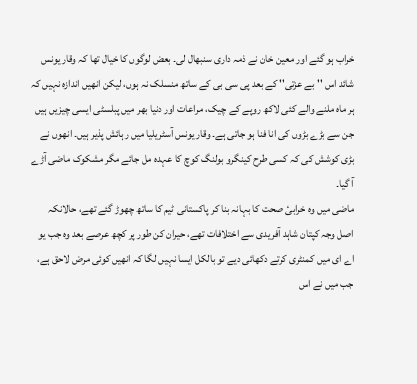خراب ہو گئے اور معین خان نے ذمہ داری سنبھال لی۔ بعض لوگوں کا خیال تھا کہ وقار یونس شائد اس ''بے عزتی'' کے بعد پی سی بی کے ساتھ منسلک نہ ہوں، لیکن انھیں اندازہ نہیں کہ ہر ماہ ملنے والے کئی لاکھ روپے کے چیک، مراعات اور دنیا بھر میں پبلسٹی ایسی چیزیں ہیں جن سے بڑے بڑوں کی انا فنا ہو جاتی ہے۔ وقار یونس آسٹریلیا میں رہائش پذیر ہیں۔ انھوں نے بڑی کوشش کی کہ کسی طرح کینگرو بولنگ کوچ کا عہدہ مل جائے مگر مشکوک ماضی آڑے آ گیا۔
ماضی میں وہ خرابیٔ صحت کا بہانہ بنا کر پاکستانی ٹیم کا ساتھ چھوڑ گئے تھے، حالانکہ اصل وجہ کپتان شاہد آفریدی سے اختلافات تھے، حیران کن طور پر کچھ عرصے بعد وہ جب یو اے ای میں کمنٹری کرتے دکھائی دیے تو بالکل ایسا نہیں لگا کہ انھیں کوئی مرض لاحق ہے، جب میں نے اس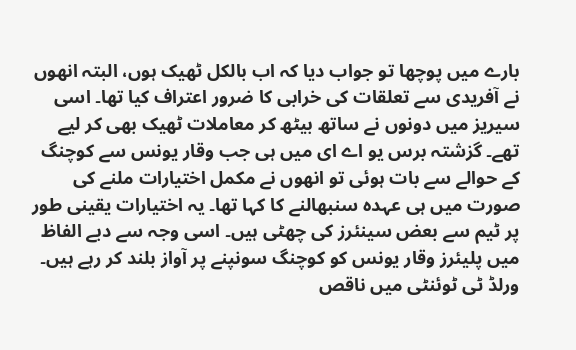بارے میں پوچھا تو جواب دیا کہ اب بالکل ٹھیک ہوں، البتہ انھوں نے آفریدی سے تعلقات کی خرابی کا ضرور اعتراف کیا تھا۔ اسی سیریز میں دونوں نے ساتھ بیٹھ کر معاملات ٹھیک بھی کر لیے تھے۔ گزشتہ برس یو اے ای میں ہی جب وقار یونس سے کوچنگ کے حوالے سے بات ہوئی تو انھوں نے مکمل اختیارات ملنے کی صورت میں ہی عہدہ سنبھالنے کا کہا تھا۔ یہ اختیارات یقینی طور پر ٹیم سے بعض سینئرز کی چھٹی ہیں۔ اسی وجہ سے دبے الفاظ میں پلیئرز وقار یونس کو کوچنگ سونپنے پر آواز بلند کر رہے ہیں۔
ورلڈ ٹی ٹوئنٹی میں ناقص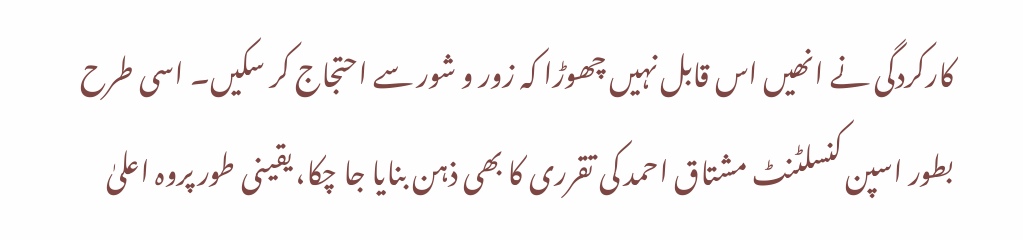کارکردگی نے انھیں اس قابل نہیں چھوڑا کہ زور و شور سے احتجاج کر سکیں۔ اسی طرح بطور اسپن کنسلٹنٹ مشتاق احمد کی تقرری کا بھی ذہن بنایا جا چکا، یقینی طور پروہ اعلیٰ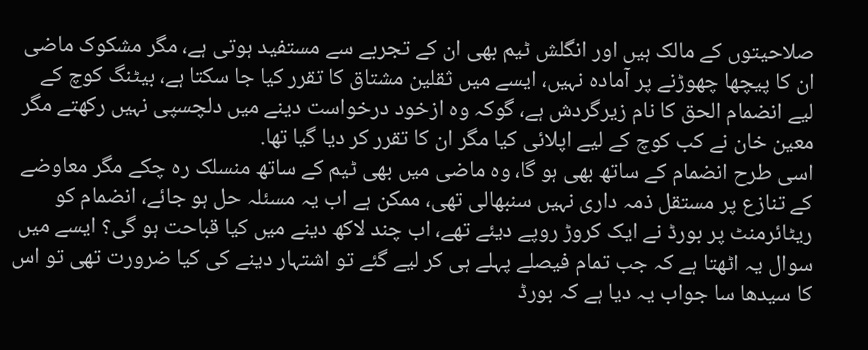صلاحیتوں کے مالک ہیں اور انگلش ٹیم بھی ان کے تجربے سے مستفید ہوتی ہے، مگر مشکوک ماضی ان کا پیچھا چھوڑنے پر آمادہ نہیں، ایسے میں ثقلین مشتاق کا تقرر کیا جا سکتا ہے، بیٹنگ کوچ کے لیے انضمام الحق کا نام زیرگردش ہے، گوکہ وہ ازخود درخواست دینے میں دلچسپی نہیں رکھتے مگر معین خان نے کب کوچ کے لیے اپلائی کیا مگر ان کا تقرر کر دیا گیا تھا.
اسی طرح انضمام کے ساتھ بھی ہو گا، وہ ماضی میں بھی ٹیم کے ساتھ منسلک رہ چکے مگر معاوضے کے تنازع پر مستقل ذمہ داری نہیں سنبھالی تھی، ممکن ہے اب یہ مسئلہ حل ہو جائے، انضمام کو ریٹائرمنٹ پر بورڈ نے ایک کروڑ روپے دیئے تھے، اب چند لاکھ دینے میں کیا قباحت ہو گی؟ ایسے میں سوال یہ اٹھتا ہے کہ جب تمام فیصلے پہلے ہی کر لیے گئے تو اشتہار دینے کی کیا ضرورت تھی تو اس کا سیدھا سا جواب یہ دیا ہے کہ بورڈ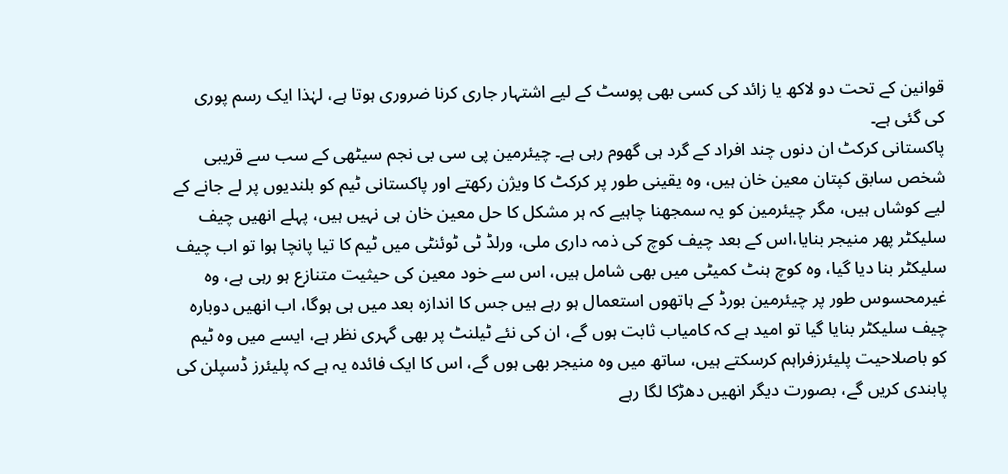قوانین کے تحت دو لاکھ یا زائد کی کسی بھی پوسٹ کے لیے اشتہار جاری کرنا ضروری ہوتا ہے، لہٰذا ایک رسم پوری کی گئی ہے۔
پاکستانی کرکٹ ان دنوں چند افراد کے گرد ہی گھوم رہی ہے۔ چیئرمین پی سی بی نجم سیٹھی کے سب سے قریبی شخص سابق کپتان معین خان ہیں، وہ یقینی طور پر کرکٹ کا ویژن رکھتے اور پاکستانی ٹیم کو بلندیوں پر لے جانے کے لیے کوشاں ہیں، مگر چیئرمین کو یہ سمجھنا چاہیے کہ ہر مشکل کا حل معین خان ہی نہیں ہیں، پہلے انھیں چیف سلیکٹر پھر منیجر بنایا،اس کے بعد چیف کوچ کی ذمہ داری ملی، ورلڈ ٹی ٹوئنٹی میں ٹیم کا تیا پانچا ہوا تو اب چیف سلیکٹر بنا دیا گیا، وہ کوچ ہنٹ کمیٹی میں بھی شامل ہیں، اس سے خود معین کی حیثیت متنازع ہو رہی ہے، وہ غیرمحسوس طور پر چیئرمین بورڈ کے ہاتھوں استعمال ہو رہے ہیں جس کا اندازہ بعد میں ہی ہوگا، اب انھیں دوبارہ چیف سلیکٹر بنایا گیا تو امید ہے کہ کامیاب ثابت ہوں گے، ان کی نئے ٹیلنٹ پر بھی گہری نظر ہے، ایسے میں وہ ٹیم کو باصلاحیت پلیئرزفراہم کرسکتے ہیں، ساتھ میں وہ منیجر بھی ہوں گے، اس کا ایک فائدہ یہ ہے کہ پلیئرز ڈسپلن کی پابندی کریں گے، بصورت دیگر انھیں دھڑکا لگا رہے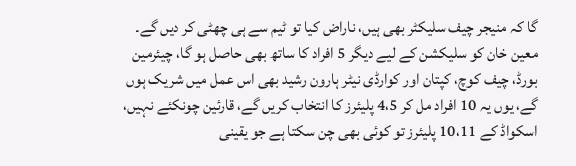گا کہ منیجر چیف سلیکٹر بھی ہیں، ناراض کیا تو ٹیم سے ہی چھٹی کر دیں گے۔
معین خان کو سلیکشن کے لیے دیگر 5 افراد کا ساتھ بھی حاصل ہو گا، چیئرمین بورڈ، چیف کوچ، کپتان اور کوارڈی نیٹر ہارون رشید بھی اس عمل میں شریک ہوں گے، یوں یہ 10 افراد مل کر 4،5 پلیئرز کا انتخاب کریں گے، قارئین چونکئے نہیں، اسکواڈ کے 10،11 پلیئرز تو کوئی بھی چن سکتا ہے جو یقینی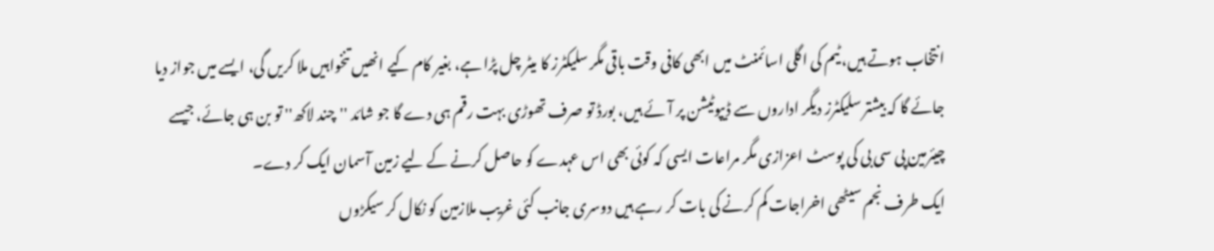انتخاب ہوتے ہیں، ٹیم کی اگلی اسائمنٹ میں ابھی کافی وقت باقی مگر سلیکٹرز کا میٹر چل پڑا ہے، بغیر کام کیے انھیں تنخواہیں ملا کریں گی، ایسے میں جواز دیا جائے گا کہ بیشتر سلیکٹرز دیگر اداروں سے ڈیپوٹیشن پر آئے ہیں، بورڈ تو صرف تھوڑی بہت رقم ہی دے گا جو شائد ''چند لاکھ'' تو بن ہی جائے، جیسے چیئرمین پی سی بی کی پوسٹ اعزازی مگر مراعات ایسی کہ کوئی بھی اس عہدے کو حاصل کرنے کے لیے زمین آسمان ایک کر دے۔
ایک طرف نجم سیٹھی اخراجات کم کرنے کی بات کر رہے ہیں دوسری جانب کئی غریب ملازمین کو نکال کر سیکڑوں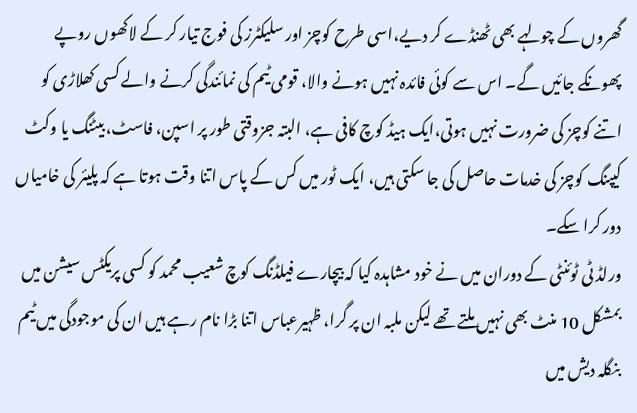گھروں کے چولہے بھی ٹھنڈے کر دیے،اسی طرح کوچز اور سلیکٹرز کی فوج تیار کر کے لاکھوں روپے پھونکے جائیں گے۔ اس سے کوئی فائدہ نہیں ہونے والا، قومی ٹیم کی نمائندگی کرنے والے کسی کھلاڑی کو اتنے کوچز کی ضرورت نہیں ہوتی،ایک ہیڈ کوچ کافی ہے، البتہ جزوقتی طور پر اسپن، فاسٹ، بیٹنگ یا وکٹ کیپنگ کوچز کی خدمات حاصل کی جا سکتی ہیں، ایک ٹور میں کس کے پاس اتنا وقت ہوتا ہے کہ پلیئر کی خامیاں دور کرا سکے۔
ورلڈ ٹی ٹوئنٹی کے دوران میں نے خود مشاہدہ کیا کہ بیچارے فیلڈنگ کوچ شعیب محمد کو کسی پریکٹس سیشن میں بمشکل 10 منٹ بھی نہیں ملتے تھے لیکن ملبہ ان پر گرا، ظہیرعباس اتنا بڑا نام رہے ہیں ان کی موجودگی میں ٹیم بنگلہ دیش میں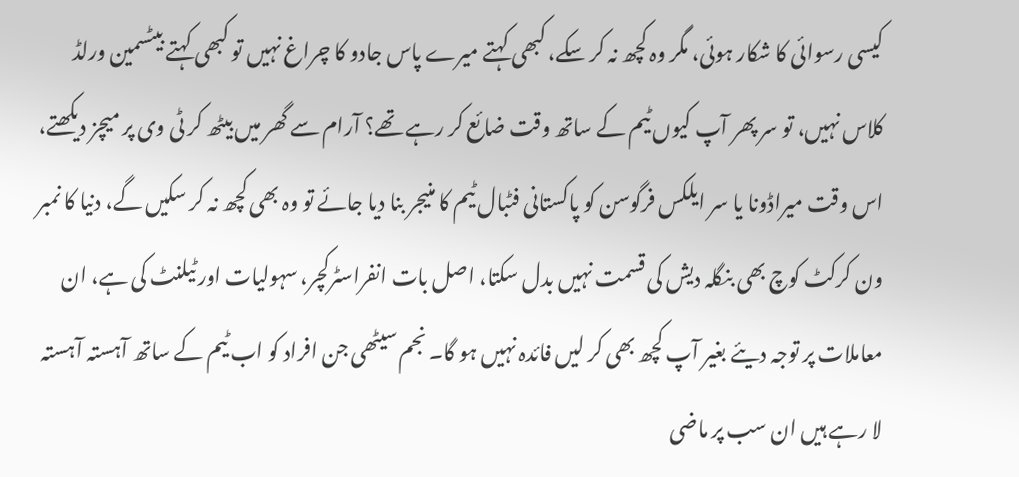کیسی رسوائی کا شکار ہوئی، مگر وہ کچھ نہ کر سکے، کبھی کہتے میرے پاس جادو کا چراغ نہیں تو کبھی کہتے بیٹسمین ورلڈ کلاس نہیں، تو سر پھر آپ کیوں ٹیم کے ساتھ وقت ضائع کر رہے تھے؟ آرام سے گھر میں بیٹھ کر ٹی وی پر میچز دیکھتے، اس وقت میراڈونا یا سر ایلکس فرگوسن کو پاکستانی فٹبال ٹیم کا منیجر بنا دیا جائے تو وہ بھی کچھ نہ کر سکیں گے، دنیا کا نمبر ون کرکٹ کوچ بھی بنگلہ دیش کی قسمت نہیں بدل سکتا، اصل بات انفراسٹرکچر، سہولیات اور ٹیلنٹ کی ہے، ان معاملات پر توجہ دیئے بغیر آپ کچھ بھی کر لیں فائدہ نہیں ہو گا۔ نجم سیٹھی جن افراد کو اب ٹیم کے ساتھ آہستہ آہستہ لا رہے ہیں ان سب پر ماضی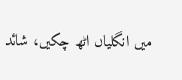میں انگلیاں اٹھ چکیں، شائد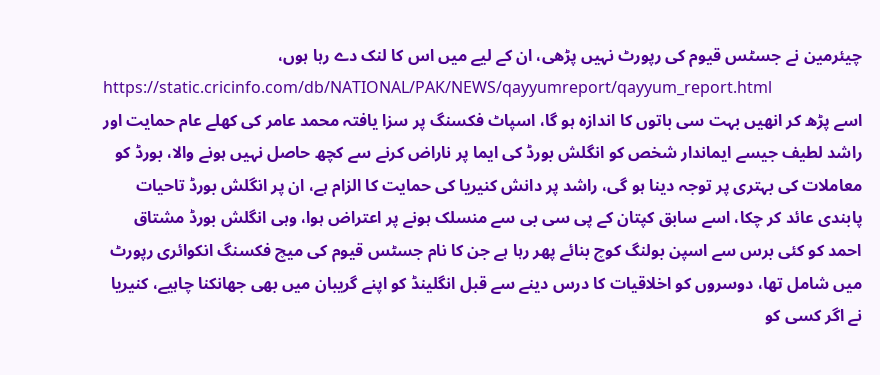چیئرمین نے جسٹس قیوم کی رپورٹ نہیں پڑھی، ان کے لیے میں اس کا لنک دے رہا ہوں،
https://static.cricinfo.com/db/NATIONAL/PAK/NEWS/qayyumreport/qayyum_report.html
اسے پڑھ کر انھیں بہت سی باتوں کا اندازہ ہو گا، اسپاٹ فکسنگ پر سزا یافتہ محمد عامر کی کھلے عام حمایت اور راشد لطیف جیسے ایماندار شخص کو انگلش بورڈ کی ایما پر ناراض کرنے سے کچھ حاصل نہیں ہونے والا، بورڈ کو معاملات کی بہتری پر توجہ دینا ہو گی، راشد پر دانش کنیریا کی حمایت کا الزام ہے، ان پر انگلش بورڈ تاحیات پابندی عائد کر چکا، اسے سابق کپتان کے پی سی بی سے منسلک ہونے پر اعتراض ہوا، وہی انگلش بورڈ مشتاق احمد کو کئی برس سے اسپن بولنگ کوچ بنائے پھر رہا ہے جن کا نام جسٹس قیوم کی میچ فکسنگ انکوائری رپورٹ میں شامل تھا، دوسروں کو اخلاقیات کا درس دینے سے قبل انگلینڈ کو اپنے گریبان میں بھی جھانکنا چاہیے، کنیریا نے اگر کسی کو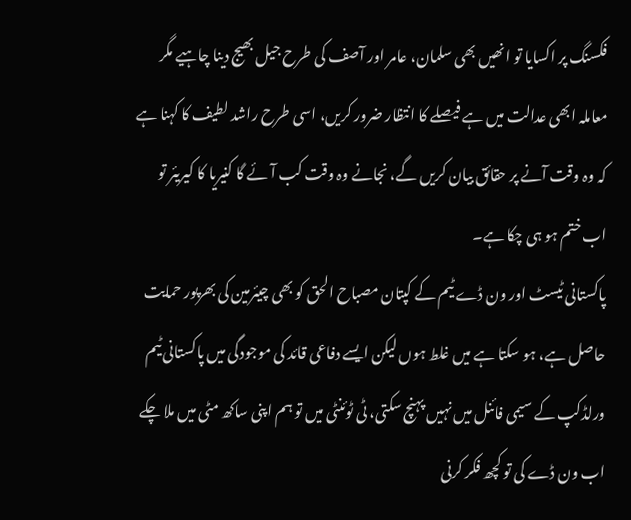فکسنگ پر اکسایا تو انھیں بھی سلمان، عامر اور آصف کی طرح جیل بھیج دینا چاہیے مگر معاملہ ابھی عدالت میں ہے فیصلے کا انتظار ضرور کریں، اسی طرح راشد لطیف کا کہنا ہے کہ وہ وقت آنے پر حقائق بیان کریں گے، نجانے وہ وقت کب آئے گا کنیریا کا کیریئر تو اب ختم ہو ہی چکا ہے۔
پاکستانی ٹیسٹ اور ون ڈے ٹیم کے کپتان مصباح الحق کو بھی چیئرمین کی بھرپور حمایت حاصل ہے، ہو سکتا ہے میں غلط ہوں لیکن ایسے دفاعی قائد کی موجودگی میں پاکستانی ٹیم ورلڈکپ کے سیمی فائنل میں نہیں پہنچ سکتی، ٹی ٹوئنٹی میں تو ہم اپنی ساکھ مٹی میں ملا چکے اب ون ڈے کی تو کچھ فکر کرنی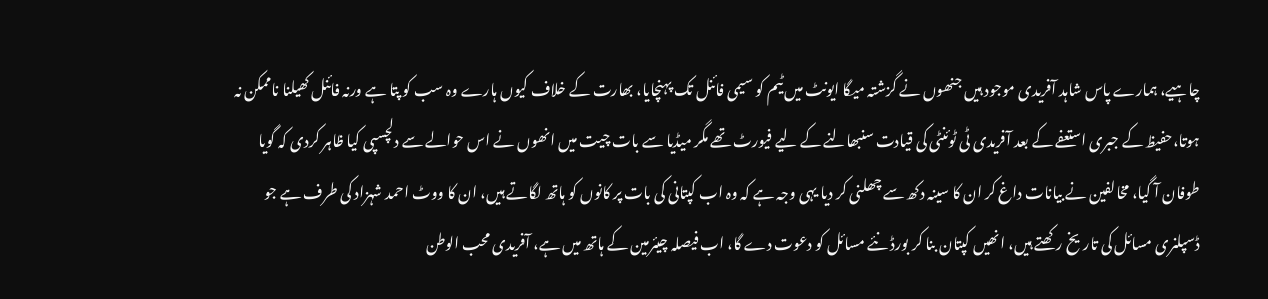چاہیے، ہمارے پاس شاہد آفریدی موجود ہیں جنھوں نے گزشتہ میگا ایونٹ میں ٹیم کو سیمی فائنل تک پہنچایا، بھارت کے خلاف کیوں ہارے وہ سب کو پتا ہے ورنہ فائنل کھیلنا ناممکن نہ ہوتا،حفیظ کے جبری استعفے کے بعد آفریدی ٹی ٹوئنٹی کی قیادت سنبھالنے کے لیے فیورٹ تھے مگر میڈیا سے بات چیت میں انھوں نے اس حوالے سے دلچسپی کیا ظاہر کردی کہ گویا طوفان آ گیا، مخالفین نے بیانات داغ کر ان کا سینہ دکھ سے چھلنی کر دیا یہی وجہ ہے کہ وہ اب کپتانی کی بات پر کانوں کو ہاتھ لگاتے ہیں، ان کا ووٹ احمد شہزاد کی طرف ہے جو ڈسپلنری مسائل کی تاریخ رکھتے ہیں، انھیں کپتان بنا کر بورڈ نئے مسائل کو دعوت دے گا، اب فیصلہ چیئرمین کے ہاتھ میں ہے، آفریدی محب الوطن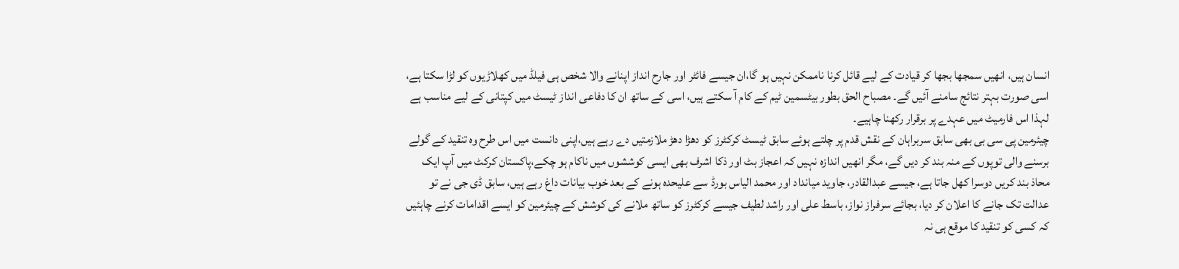انسان ہیں، انھیں سمجھا بجھا کر قیادت کے لیے قائل کرنا ناممکن نہیں ہو گا،ان جیسے فائٹر اور جارح انداز اپنانے والا شخص ہی فیلڈ میں کھلاڑیوں کو لڑا سکتا ہے، اسی صورت بہتر نتائج سامنے آئیں گے۔ مصباح الحق بطور بیٹسمین ٹیم کے کام آ سکتے ہیں، اسی کے ساتھ ان کا دفاعی انداز ٹیسٹ میں کپتانی کے لیے مناسب ہے لہذا اس فارمیٹ میں عہدے پر برقرار رکھنا چاہیے۔
چیئرمین پی سی بی بھی سابق سربراہان کے نقش قدم پر چلتے ہوئے سابق ٹیسٹ کرکٹرز کو دھڑا دھڑ ملازمتیں دے رہے ہیں،اپنی دانست میں اس طرح وہ تنقید کے گولے برسنے والی توپوں کے منہ بند کر دیں گے، مگر انھیں اندازہ نہیں کہ اعجاز بٹ اور ذکا اشرف بھی ایسی کوششوں میں ناکام ہو چکے،پاکستان کرکٹ میں آپ ایک محاذ بند کریں دوسرا کھل جاتا ہے، جیسے عبدالقادر، جاوید میانداد اور محمد الیاس بورڈ سے علیحدہ ہونے کے بعد خوب بیانات داغ رہے ہیں، سابق ڈی جی نے تو عدالت تک جانے کا اعلان کر دیا، بجائے سرفراز نواز، باسط علی اور راشد لطیف جیسے کرکٹرز کو ساتھ ملانے کی کوشش کے چیئرمین کو ایسے اقدامات کرنے چاہئیں کہ کسی کو تنقید کا موقع ہی نہ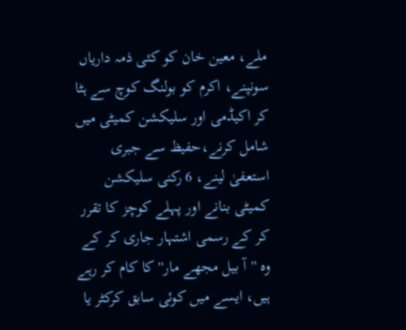ملے، معین خان کو کئی ذمہ داریاں سونپنے، اکرم کو بولنگ کوچ سے ہٹا کر اکیڈمی اور سلیکشن کمیٹی میں شامل کرنے،حفیظ سے جبری استعفیٰ لینے، 6 رکنی سلیکشن کمیٹی بنانے اور پہلے کوچز کا تقرر کر کے رسمی اشتہار جاری کر کے وہ ''آ بیل مجھے مار'' کا کام کر رہے ہیں، ایسے میں کوئی سابق کرکٹر یا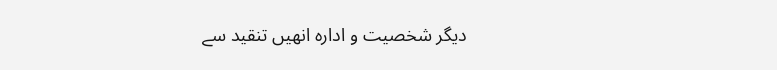دیگر شخصیت و ادارہ انھیں تنقید سے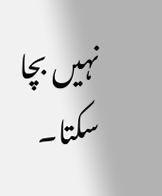نہیں بچا سکتا۔